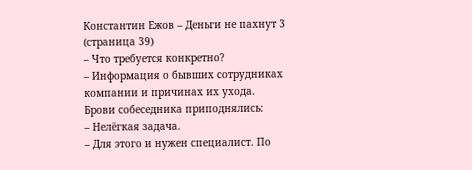Константин Ежов – Деньги не пахнут 3 (страница 39)
– Что требуется конкретно?
– Информация о бывших сотрудниках компании и причинах их ухода.
Брови собеседника приподнялись:
– Нелёгкая задача.
– Для этого и нужен специалист. По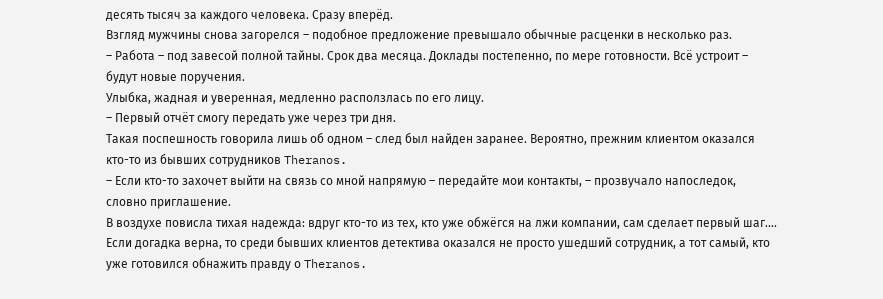десять тысяч за каждого человека. Сразу вперёд.
Взгляд мужчины снова загорелся – подобное предложение превышало обычные расценки в несколько раз.
– Работа – под завесой полной тайны. Срок два месяца. Доклады постепенно, по мере готовности. Всё устроит – будут новые поручения.
Улыбка, жадная и уверенная, медленно расползлась по его лицу.
– Первый отчёт смогу передать уже через три дня.
Такая поспешность говорила лишь об одном – след был найден заранее. Вероятно, прежним клиентом оказался кто-то из бывших сотрудников Theranos.
– Если кто-то захочет выйти на связь со мной напрямую – передайте мои контакты, – прозвучало напоследок, словно приглашение.
В воздухе повисла тихая надежда: вдруг кто-то из тех, кто уже обжёгся на лжи компании, сам сделает первый шаг….
Если догадка верна, то среди бывших клиентов детектива оказался не просто ушедший сотрудник, а тот самый, кто уже готовился обнажить правду о Theranos.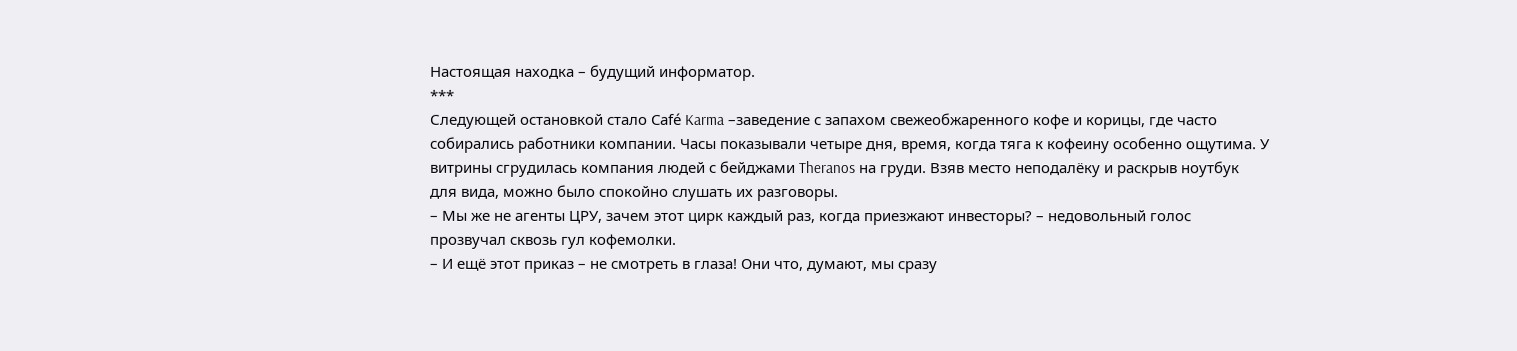Настоящая находка – будущий информатор.
***
Следующей остановкой стало Café Karma –заведение с запахом свежеобжаренного кофе и корицы, где часто собирались работники компании. Часы показывали четыре дня, время, когда тяга к кофеину особенно ощутима. У витрины сгрудилась компания людей с бейджами Theranos на груди. Взяв место неподалёку и раскрыв ноутбук для вида, можно было спокойно слушать их разговоры.
– Мы же не агенты ЦРУ, зачем этот цирк каждый раз, когда приезжают инвесторы? – недовольный голос прозвучал сквозь гул кофемолки.
– И ещё этот приказ – не смотреть в глаза! Они что, думают, мы сразу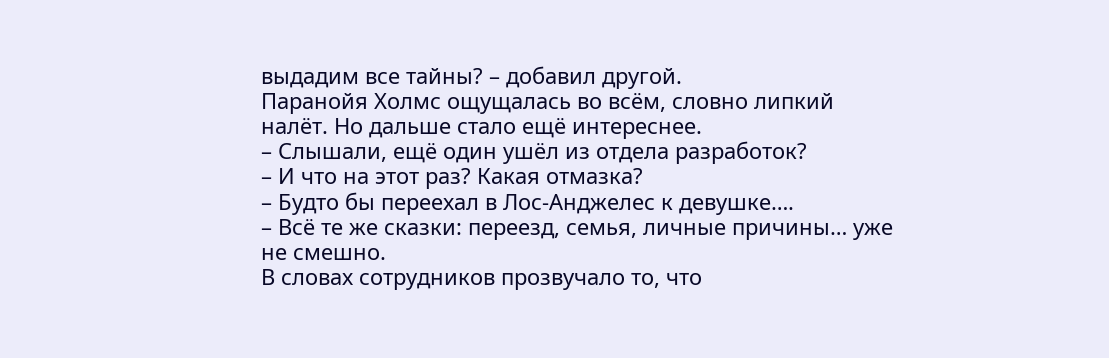выдадим все тайны? – добавил другой.
Паранойя Холмс ощущалась во всём, словно липкий налёт. Но дальше стало ещё интереснее.
– Слышали, ещё один ушёл из отдела разработок?
– И что на этот раз? Какая отмазка?
– Будто бы переехал в Лос-Анджелес к девушке….
– Всё те же сказки: переезд, семья, личные причины… уже не смешно.
В словах сотрудников прозвучало то, что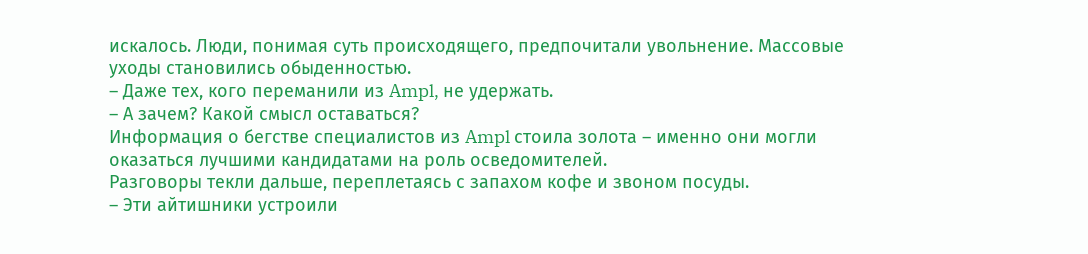искалось. Люди, понимая суть происходящего, предпочитали увольнение. Массовые уходы становились обыденностью.
– Даже тех, кого переманили из Ampl, не удержать.
– А зачем? Какой смысл оставаться?
Информация о бегстве специалистов из Ampl стоила золота – именно они могли оказаться лучшими кандидатами на роль осведомителей.
Разговоры текли дальше, переплетаясь с запахом кофе и звоном посуды.
– Эти айтишники устроили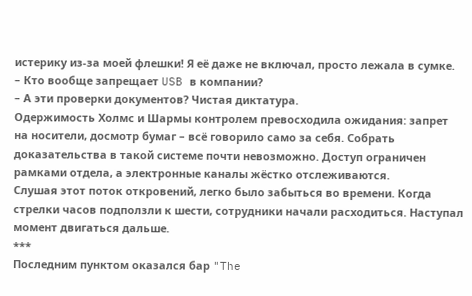истерику из-за моей флешки! Я её даже не включал, просто лежала в сумке.
– Кто вообще запрещает USB в компании?
– А эти проверки документов? Чистая диктатура.
Одержимость Холмс и Шармы контролем превосходила ожидания: запрет на носители, досмотр бумаг – всё говорило само за себя. Собрать доказательства в такой системе почти невозможно. Доступ ограничен рамками отдела, а электронные каналы жёстко отслеживаются.
Слушая этот поток откровений, легко было забыться во времени. Когда стрелки часов подползли к шести, сотрудники начали расходиться. Наступал момент двигаться дальше.
***
Последним пунктом оказался бар "The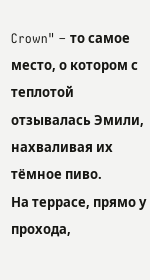Crown" – то самое место, о котором с теплотой отзывалась Эмили, нахваливая их тёмное пиво.
На террасе, прямо у прохода,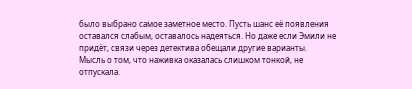было выбрано самое заметное место. Пусть шанс её появления оставался слабым, оставалось надеяться. Но даже если Эмили не придёт, связи через детектива обещали другие варианты.
Мысль о том, что наживка оказалась слишком тонкой, не отпускала.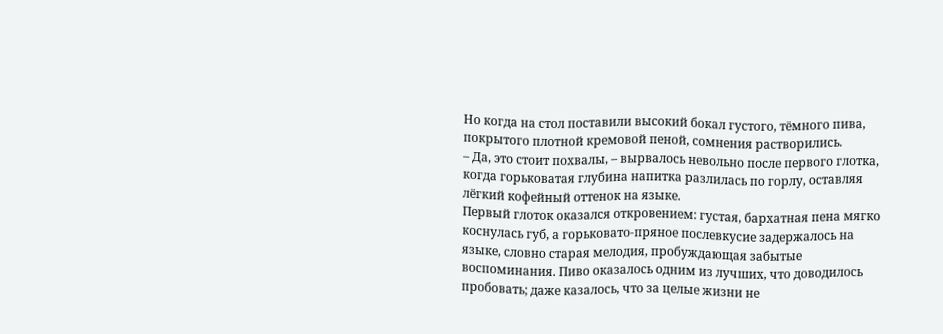Но когда на стол поставили высокий бокал густого, тёмного пива, покрытого плотной кремовой пеной, сомнения растворились.
– Да, это стоит похвалы, – вырвалось невольно после первого глотка, когда горьковатая глубина напитка разлилась по горлу, оставляя лёгкий кофейный оттенок на языке.
Первый глоток оказался откровением: густая, бархатная пена мягко коснулась губ, а горьковато-пряное послевкусие задержалось на языке, словно старая мелодия, пробуждающая забытые воспоминания. Пиво оказалось одним из лучших, что доводилось пробовать; даже казалось, что за целые жизни не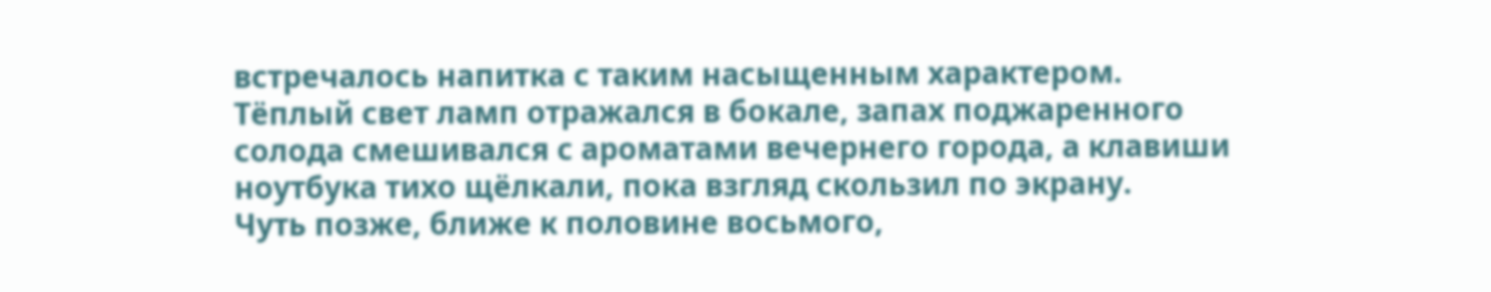встречалось напитка с таким насыщенным характером.
Тёплый свет ламп отражался в бокале, запах поджаренного солода смешивался с ароматами вечернего города, а клавиши ноутбука тихо щёлкали, пока взгляд скользил по экрану.
Чуть позже, ближе к половине восьмого,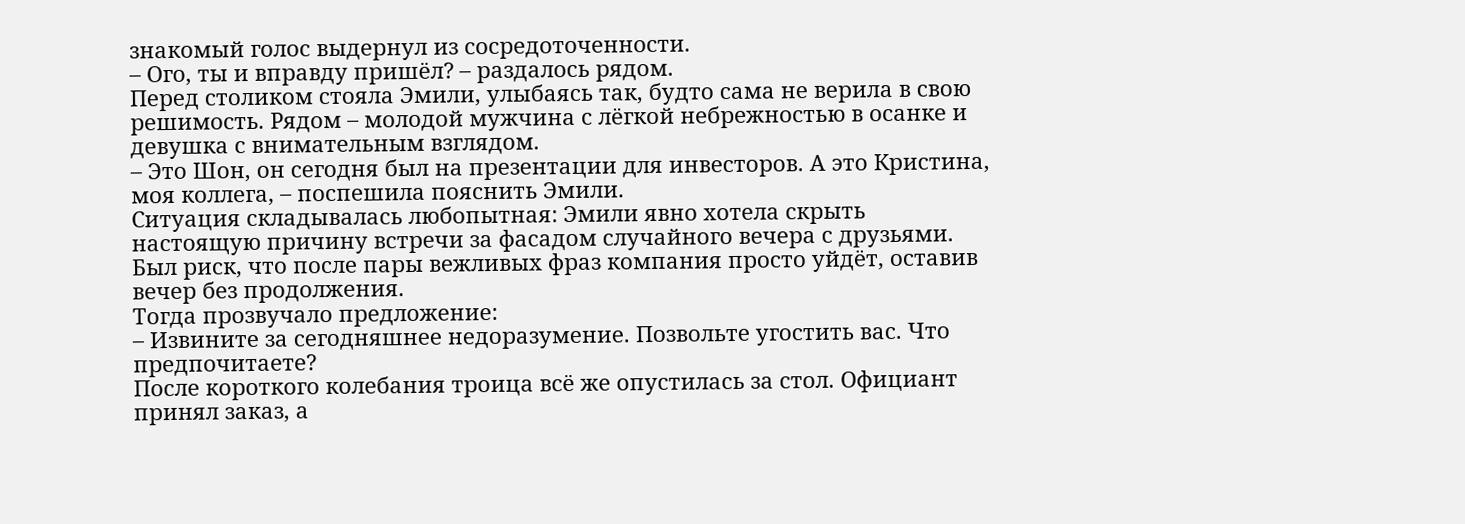знакомый голос выдернул из сосредоточенности.
– Ого, ты и вправду пришёл? – раздалось рядом.
Перед столиком стояла Эмили, улыбаясь так, будто сама не верила в свою решимость. Рядом – молодой мужчина с лёгкой небрежностью в осанке и девушка с внимательным взглядом.
– Это Шон, он сегодня был на презентации для инвесторов. А это Кристина, моя коллега, – поспешила пояснить Эмили.
Ситуация складывалась любопытная: Эмили явно хотела скрыть настоящую причину встречи за фасадом случайного вечера с друзьями. Был риск, что после пары вежливых фраз компания просто уйдёт, оставив вечер без продолжения.
Тогда прозвучало предложение:
– Извините за сегодняшнее недоразумение. Позвольте угостить вас. Что предпочитаете?
После короткого колебания троица всё же опустилась за стол. Официант принял заказ, а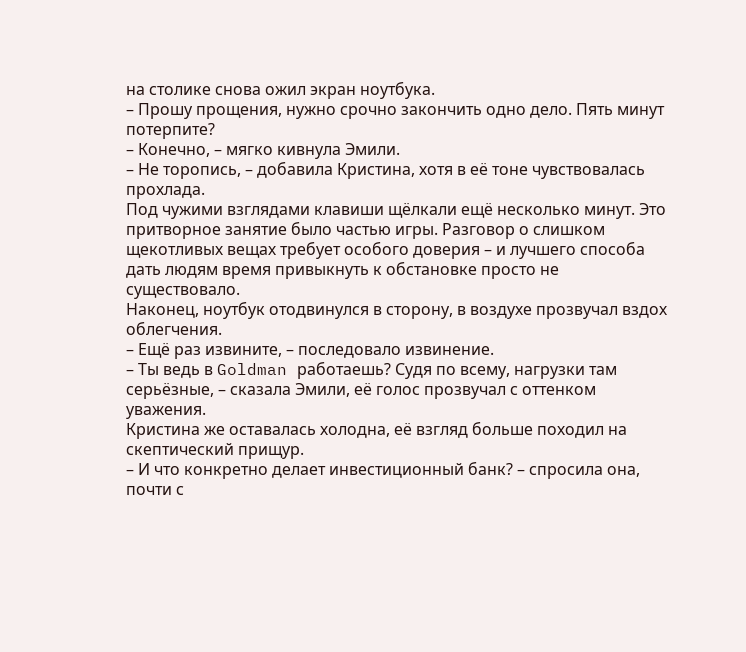на столике снова ожил экран ноутбука.
– Прошу прощения, нужно срочно закончить одно дело. Пять минут потерпите?
– Конечно, – мягко кивнула Эмили.
– Не торопись, – добавила Кристина, хотя в её тоне чувствовалась прохлада.
Под чужими взглядами клавиши щёлкали ещё несколько минут. Это притворное занятие было частью игры. Разговор о слишком щекотливых вещах требует особого доверия – и лучшего способа дать людям время привыкнуть к обстановке просто не существовало.
Наконец, ноутбук отодвинулся в сторону, в воздухе прозвучал вздох облегчения.
– Ещё раз извините, – последовало извинение.
– Ты ведь в Goldman работаешь? Судя по всему, нагрузки там серьёзные, – сказала Эмили, её голос прозвучал с оттенком уважения.
Кристина же оставалась холодна, её взгляд больше походил на скептический прищур.
– И что конкретно делает инвестиционный банк? – спросила она, почти с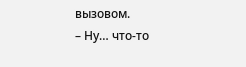вызовом.
– Ну… что-то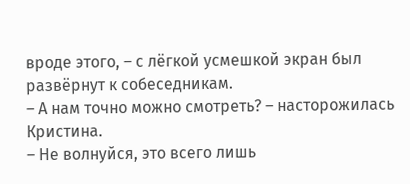вроде этого, – с лёгкой усмешкой экран был развёрнут к собеседникам.
– А нам точно можно смотреть? – насторожилась Кристина.
– Не волнуйся, это всего лишь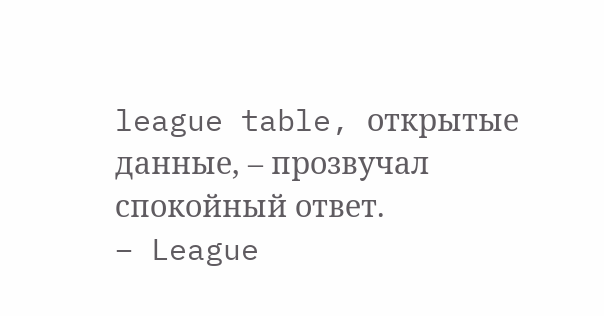league table, открытые данные, – прозвучал спокойный ответ.
– League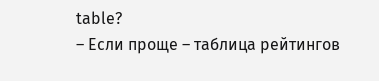table?
– Если проще – таблица рейтингов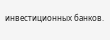инвестиционных банков.